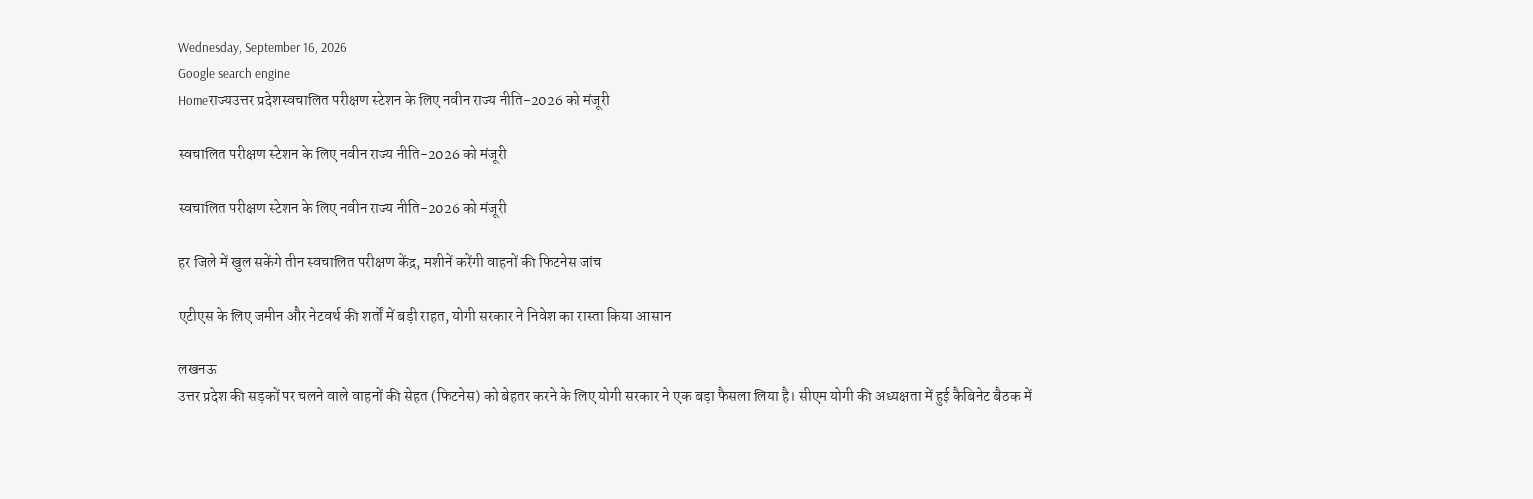Wednesday, September 16, 2026
Google search engine
Homeराज्यउत्तर प्रदेशस्वचालित परीक्षण स्टेशन के लिए नवीन राज्य नीति-2026 को मंजूरी

स्वचालित परीक्षण स्टेशन के लिए नवीन राज्य नीति-2026 को मंजूरी

स्वचालित परीक्षण स्टेशन के लिए नवीन राज्य नीति-2026 को मंजूरी

हर जिले में खुल सकेंगे तीन स्वचालित परीक्षण केंद्र, मशीनें करेंगी वाहनों की फिटनेस जांच

एटीएस के लिए जमीन और नेटवर्थ की शर्तों में बड़ी राहत, योगी सरकार ने निवेश का रास्ता किया आसान

लखनऊ
उत्तर प्रदेश की सड़कों पर चलने वाले वाहनों की सेहत (फिटनेस) को बेहतर करने के लिए योगी सरकार ने एक बड़ा फैसला लिया है। सीएम योगी की अध्यक्षता में हुई कैबिनेट बैठक में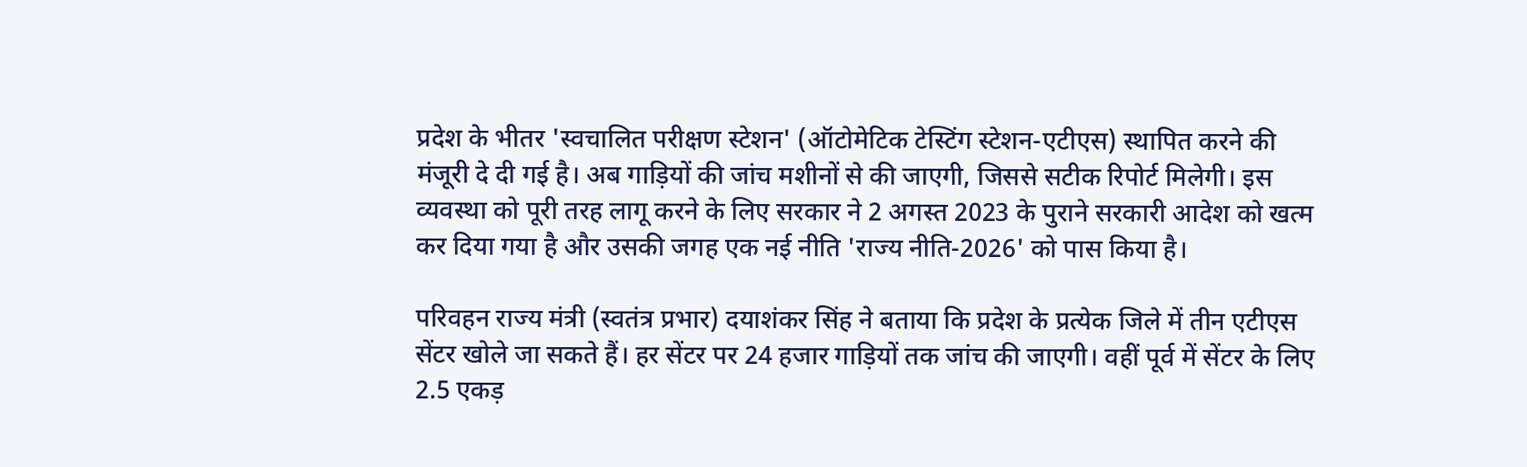प्रदेश के भीतर 'स्वचालित परीक्षण स्टेशन' (ऑटोमेटिक टेस्टिंग स्टेशन-एटीएस) स्थापित करने की मंजूरी दे दी गई है। अब गाड़ियों की जांच मशीनों से की जाएगी, जिससे सटीक रिपोर्ट मिलेगी। इस व्यवस्था को पूरी तरह लागू करने के लिए सरकार ने 2 अगस्त 2023 के पुराने सरकारी आदेश को खत्म कर दिया गया है और उसकी जगह एक नई नीति 'राज्य नीति-2026' को पास किया है।

परिवहन राज्य मंत्री (स्वतंत्र प्रभार) दयाशंकर सिंह ने बताया कि प्रदेश के प्रत्येक जिले में तीन एटीएस सेंटर खोले जा सकते हैं। हर सेंटर पर 24 हजार गाड़ियों तक जांच की जाएगी। वहीं पूर्व में सेंटर के लिए 2.5 एकड़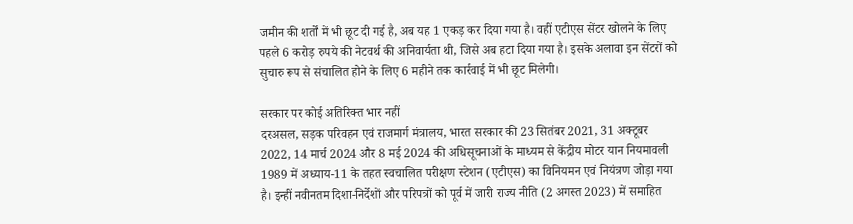जमीन की शर्तों में भी छूट दी गई है, अब यह 1 एकड़ कर दिया गया है। वहीं एटीएस सेंटर खोलने के लिए पहले 6 करोड़ रुपये की नेटवर्थ की अनिवार्यता थी, जिसे अब हटा दिया गया है। इसके अलावा इन सेंटरों को सुचारु रूप से संचालित होने के लिए 6 महीने तक कार्रवाई में भी छूट मिलेगी।

सरकार पर कोई अतिरिक्त भार नहीं
दरअसल, सड़क परिवहन एवं राजमार्ग मंत्रालय, भारत सरकार की 23 सितंबर 2021, 31 अक्टूबर 2022, 14 मार्च 2024 और 8 मई 2024 की अधिसूचनाओं के माध्यम से केंद्रीय मोटर यान नियमावली 1989 में अध्याय-11 के तहत स्वचालित परीक्षण स्टेशन (एटीएस) का विनियमन एवं नियंत्रण जोड़ा गया है। इन्हीं नवीनतम दिशा-निर्देशों और परिपत्रों को पूर्व में जारी राज्य नीति (2 अगस्त 2023) में समाहित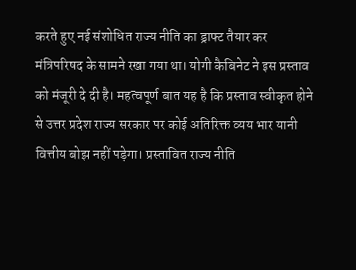करते हुए नई संशोधित राज्य नीति का ड्राफ्ट तैयार कर मंत्रिपरिषद के सामने रखा गया था। योगी कैबिनेट ने इस प्रस्ताव को मंजूरी दे दी है। महत्वपूर्ण बात यह है कि प्रस्ताव स्वीकृत होने से उत्तर प्रदेश राज्य सरकार पर कोई अतिरिक्त व्यय भार यानी वित्तीय बोझ नहीं पड़ेगा। प्रस्तावित राज्य नीति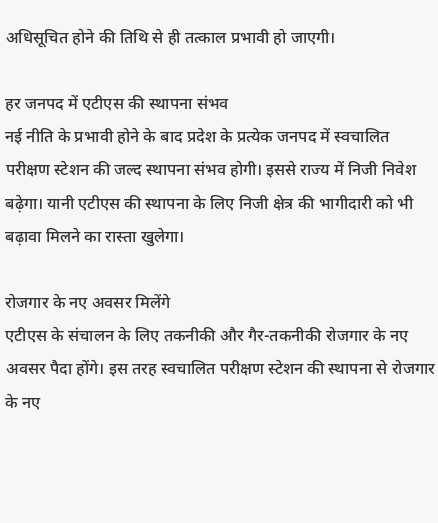अधिसूचित होने की तिथि से ही तत्काल प्रभावी हो जाएगी।

हर जनपद में एटीएस की स्थापना संभव
नई नीति के प्रभावी होने के बाद प्रदेश के प्रत्येक जनपद में स्वचालित परीक्षण स्टेशन की जल्द स्थापना संभव होगी। इससे राज्य में निजी निवेश बढ़ेगा। यानी एटीएस की स्थापना के लिए निजी क्षेत्र की भागीदारी को भी बढ़ावा मिलने का रास्ता खुलेगा।

रोजगार के नए अवसर मिलेंगे
एटीएस के संचालन के लिए तकनीकी और गैर-तकनीकी रोजगार के नए अवसर पैदा होंगे। इस तरह स्वचालित परीक्षण स्टेशन की स्थापना से रोजगार के नए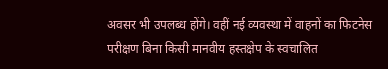अवसर भी उपलब्ध होंगे। वहीं नई व्यवस्था में वाहनों का फिटनेस परीक्षण बिना किसी मानवीय हस्तक्षेप के स्वचालित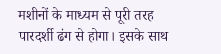मशीनों के माध्यम से पूरी तरह पारदर्शी ढंग से होगा। इसके साथ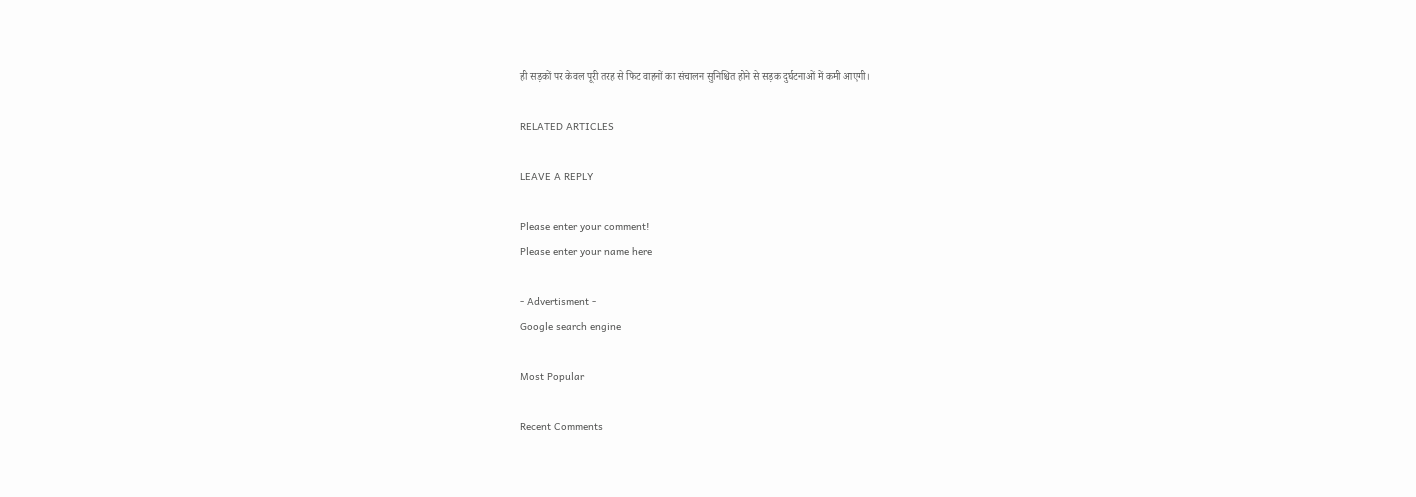ही सड़कों पर केवल पूरी तरह से फिट वाहनों का संचालन सुनिश्चित होने से सड़क दुर्घटनाओं में कमी आएगी।

RELATED ARTICLES

LEAVE A REPLY

Please enter your comment!
Please enter your name here

- Advertisment -
Google search engine

Most Popular

Recent Comments